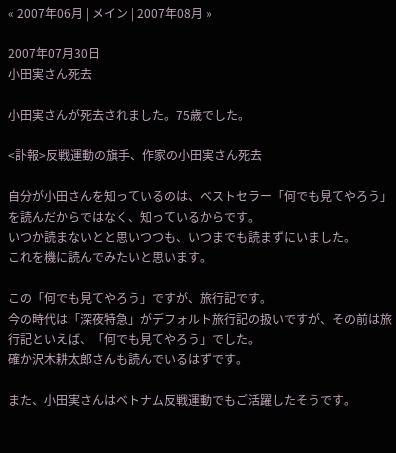« 2007年06月 | メイン | 2007年08月 »

2007年07月30日
小田実さん死去

小田実さんが死去されました。75歳でした。

<訃報>反戦運動の旗手、作家の小田実さん死去

自分が小田さんを知っているのは、ベストセラー「何でも見てやろう」を読んだからではなく、知っているからです。
いつか読まないとと思いつつも、いつまでも読まずにいました。
これを機に読んでみたいと思います。

この「何でも見てやろう」ですが、旅行記です。
今の時代は「深夜特急」がデフォルト旅行記の扱いですが、その前は旅行記といえば、「何でも見てやろう」でした。
確か沢木耕太郎さんも読んでいるはずです。

また、小田実さんはベトナム反戦運動でもご活躍したそうです。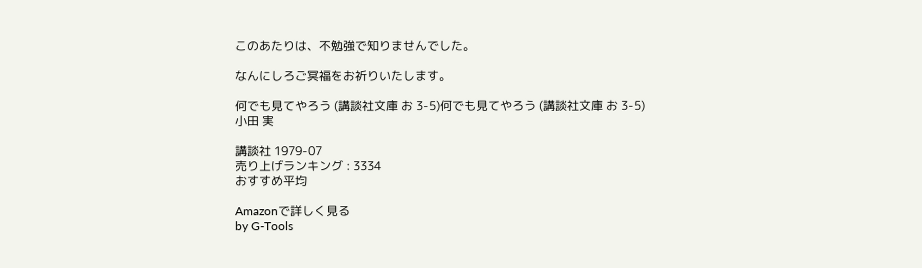このあたりは、不勉強で知りませんでした。

なんにしろご冥福をお祈りいたします。

何でも見てやろう (講談社文庫 お 3-5)何でも見てやろう (講談社文庫 お 3-5)
小田 実

講談社 1979-07
売り上げランキング : 3334
おすすめ平均

Amazonで詳しく見る
by G-Tools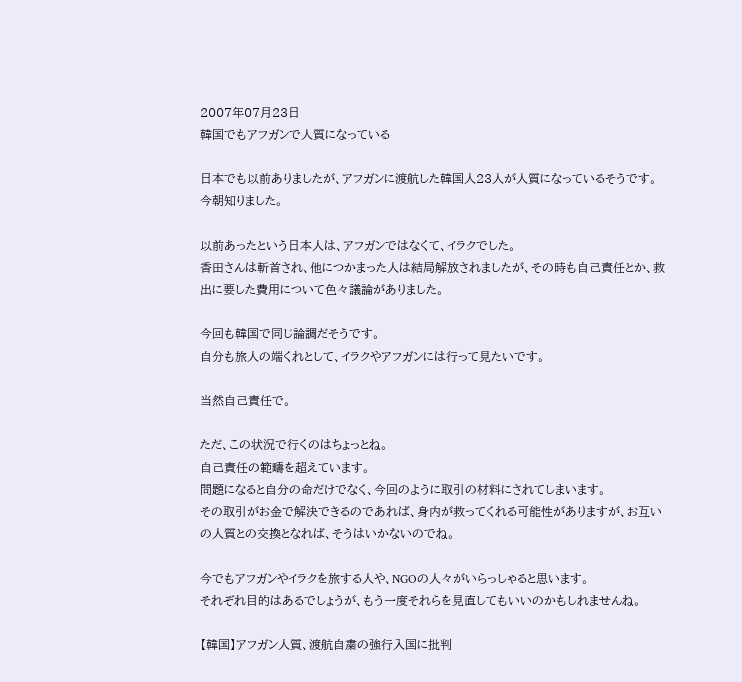2007年07月23日
韓国でもアフガンで人質になっている

日本でも以前ありましたが、アフガンに渡航した韓国人23人が人質になっているそうです。
今朝知りました。

以前あったという日本人は、アフガンではなくて、イラクでした。
香田さんは斬首され、他につかまった人は結局解放されましたが、その時も自己責任とか、救出に要した費用について色々議論がありました。

今回も韓国で同じ論調だそうです。
自分も旅人の端くれとして、イラクやアフガンには行って見たいです。

当然自己責任で。

ただ、この状況で行くのはちょっとね。
自己責任の範疇を超えています。
問題になると自分の命だけでなく、今回のように取引の材料にされてしまいます。
その取引がお金で解決できるのであれば、身内が救ってくれる可能性がありますが、お互いの人質との交換となれば、そうはいかないのでね。

今でもアフガンやイラクを旅する人や、NGOの人々がいらっしゃると思います。
それぞれ目的はあるでしょうが、もう一度それらを見直してもいいのかもしれませんね。

【韓国】アフガン人質、渡航自粛の強行入国に批判